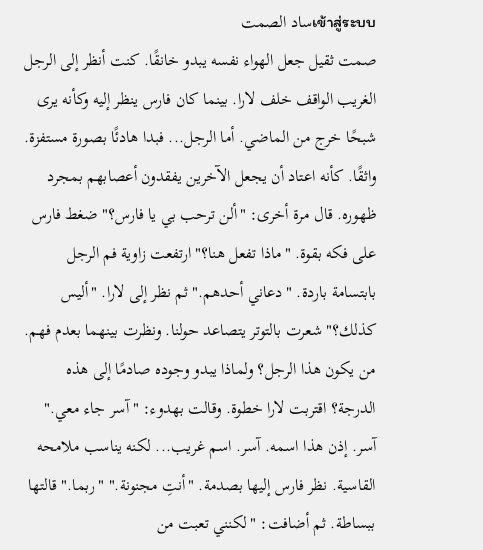เข้าสู่ระบบساد الصمت
صمت ثقيل جعل الهواء نفسه يبدو خانقًا. كنت أنظر إلى الرجل الغريب الواقف خلف لارا. بينما كان فارس ينظر إليه وكأنه يرى شبحًا خرج من الماضي. أما الرجل... فبدا هادئًا بصورة مستفزة. واثقًا. كأنه اعتاد أن يجعل الآخرين يفقدون أعصابهم بمجرد ظهوره. قال مرة أخرى: "ألن ترحب بي يا فارس؟" ضغط فارس على فكه بقوة. "ماذا تفعل هنا؟" ارتفعت زاوية فم الرجل بابتسامة باردة. "دعاني أحدهم." ثم نظر إلى لارا. "أليس كذلك؟" شعرت بالتوتر يتصاعد حولنا. ونظرت بينهما بعدم فهم. من يكون هذا الرجل؟ ولماذا يبدو وجوده صادمًا إلى هذه الدرجة؟ اقتربت لارا خطوة. وقالت بهدوء: "آسر جاء معي." آسر. إذن هذا اسمه. آسر. اسم غريب... لكنه يناسب ملامحه القاسية. نظر فارس إليها بصدمة. "أنتِ مجنونة." "ربما." قالتها ببساطة. ثم أضافت: "لكنني تعبت من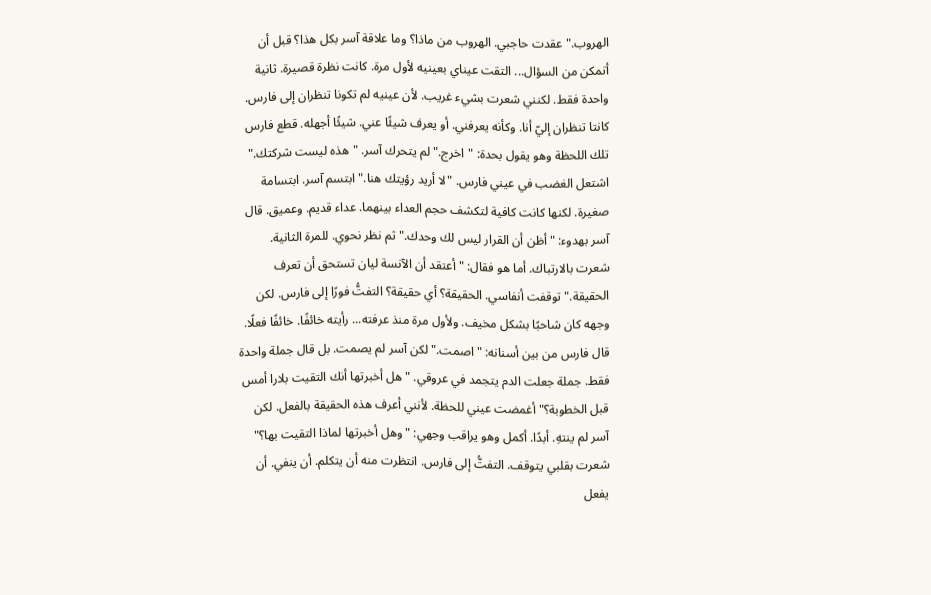الهروب." عقدت حاجبي. الهروب من ماذا؟ وما علاقة آسر بكل هذا؟ قبل أن أتمكن من السؤال... التقت عيناي بعينيه لأول مرة. كانت نظرة قصيرة. ثانية واحدة فقط. لكنني شعرت بشيء غريب. لأن عينيه لم تكونا تنظران إلى فارس. كانتا تنظران إليّ أنا. وكأنه يعرفني. أو يعرف شيئًا عني. شيئًا أجهله. قطع فارس تلك اللحظة وهو يقول بحدة: "اخرج." لم يتحرك آسر. "هذه ليست شركتك." اشتعل الغضب في عيني فارس. "لا أريد رؤيتك هنا." ابتسم آسر. ابتسامة صغيرة. لكنها كانت كافية لتكشف حجم العداء بينهما. عداء قديم. وعميق. قال آسر بهدوء: "أظن أن القرار ليس لك وحدك." ثم نظر نحوي. للمرة الثانية. شعرت بالارتباك. أما هو فقال: "أعتقد أن الآنسة ليان تستحق أن تعرف الحقيقة." توقفت أنفاسي. الحقيقة؟ أي حقيقة؟ التفتُّ فورًا إلى فارس. لكن وجهه كان شاحبًا بشكل مخيف. ولأول مرة منذ عرفته... رأيته خائفًا. خائفًا فعلًا. قال فارس من بين أسنانه: "اصمت." لكن آسر لم يصمت. بل قال جملة واحدة فقط. جملة جعلت الدم يتجمد في عروقي. "هل أخبرتها أنك التقيت بلارا أمس قبل الخطوبة؟" أغمضت عيني للحظة. لأنني أعرف هذه الحقيقة بالفعل. لكن آسر لم ينتهِ. أبدًا. أكمل وهو يراقب وجهي: "وهل أخبرتها لماذا التقيت بها؟" شعرت بقلبي يتوقف. التفتُّ إلى فارس. انتظرت منه أن يتكلم. أن ينفي. أن يفعل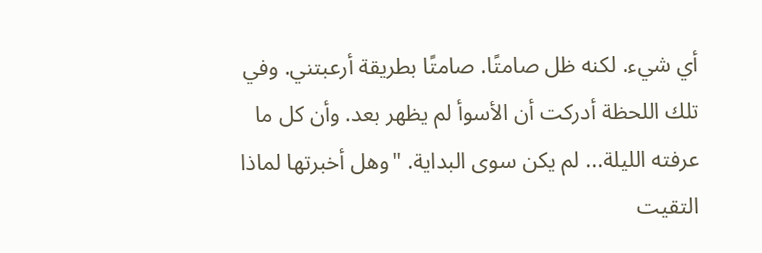أي شيء. لكنه ظل صامتًا. صامتًا بطريقة أرعبتني. وفي تلك اللحظة أدركت أن الأسوأ لم يظهر بعد. وأن كل ما عرفته الليلة... لم يكن سوى البداية. "وهل أخبرتها لماذا التقيت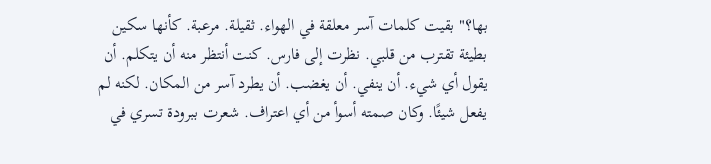بها؟" بقيت كلمات آسر معلقة في الهواء. ثقيلة. مرعبة. كأنها سكين بطيئة تقترب من قلبي. نظرت إلى فارس. كنت أنتظر منه أن يتكلم. أن يقول أي شيء. أن ينفي. أن يغضب. أن يطرد آسر من المكان. لكنه لم يفعل شيئًا. وكان صمته أسوأ من أي اعتراف. شعرت ببرودة تسري في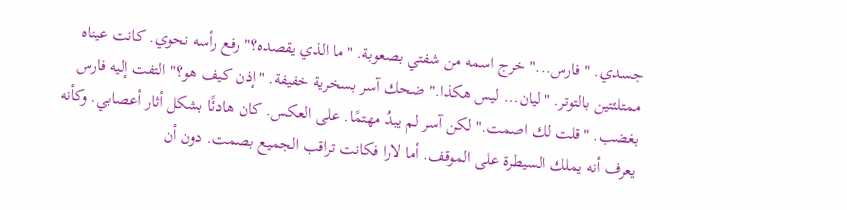جسدي. "فارس..." خرج اسمه من شفتي بصعوبة. "ما الذي يقصده؟" رفع رأسه نحوي. كانت عيناه ممتلئتين بالتوتر. "ليان... ليس هكذا." ضحك آسر بسخرية خفيفة. "إذن كيف هو؟" التفت إليه فارس بغضب. "قلت لك اصمت." لكن آسر لم يبدُ مهتمًا. على العكس. كان هادئًا بشكل أثار أعصابي. وكأنه يعرف أنه يملك السيطرة على الموقف. أما لارا فكانت تراقب الجميع بصمت. دون أن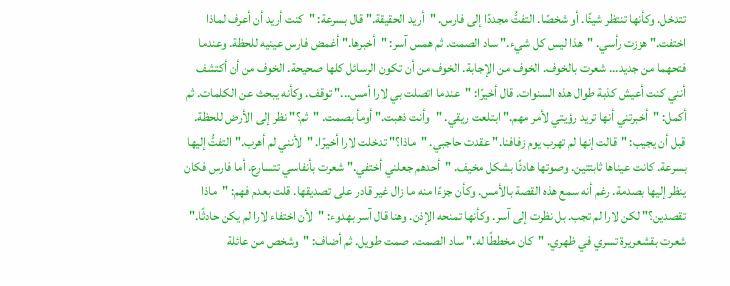تتدخل. وكأنها تنتظر شيئًا. أو شخصًا. التفتُّ مجددًا إلى فارس. "أريد الحقيقة." قال بسرعة: "كنت أريد أن أعرف لماذا اختفت." هززت رأسي. "هذا ليس كل شيء." ساد الصمت. ثم همس آسر: "أخبرها." أغمض فارس عينيه للحظة. وعندما فتحهما من جديد... شعرت بالخوف. الخوف من الإجابة. الخوف من أن تكون الرسائل كلها صحيحة. الخوف من أن أكتشف أنني كنت أعيش كذبة طوال هذه السنوات. قال أخيرًا: "عندما اتصلت بي لارا أمس..." توقف. وكأنه يبحث عن الكلمات. ثم أكمل: "أخبرتني أنها تريد رؤيتي لأمر مهم." ابتلعت ريقي. "وأنت ذهبت." أومأ بصمت. "ثم؟" نظر إلى الأرض للحظة. قبل أن يجيب: "قالت إنها لم تهرب يوم زفافنا." عقدت حاجبي. "ماذا؟" تدخلت لارا أخيرًا. "لأنني لم أهرب." التفتُّ إليها بسرعة. كانت عيناها ثابتتين. وصوتها هادئًا بشكل مخيف. "أحدهم جعلني أختفي." شعرت بأنفاسي تتسارع. أما فارس فكان ينظر إليها بصدمة. رغم أنه سمع هذه القصة بالأمس. وكأن جزءًا منه ما زال غير قادر على تصديقها. قلت بعدم فهم: "ماذا تقصدين؟" لكن لارا لم تجب. بل نظرت إلى آسر. وكأنها تمنحه الإذن. وهنا قال آسر بهدوء: "لأن اختفاء لارا لم يكن حادثًا." شعرت بقشعريرة تسري في ظهري. "كان مخططًا له." ساد الصمت. صمت طويل. ثم أضاف: "وشخص من عائلة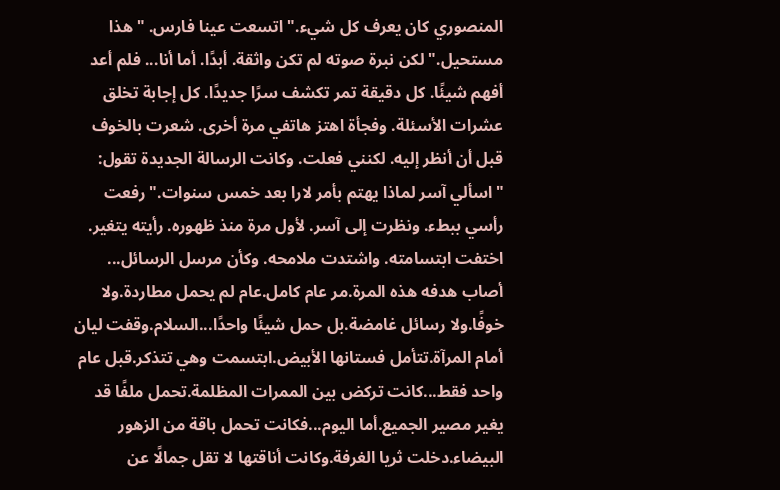المنصوري كان يعرف كل شيء." اتسعت عينا فارس. "هذا مستحيل." لكن نبرة صوته لم تكن واثقة. أبدًا. أما أنا... فلم أعد أفهم شيئًا. كل دقيقة تمر تكشف سرًا جديدًا. كل إجابة تخلق عشرات الأسئلة. وفجأة اهتز هاتفي مرة أخرى. شعرت بالخوف قبل أن أنظر إليه. لكنني فعلت. وكانت الرسالة الجديدة تقول: "اسألي آسر لماذا يهتم بأمر لارا بعد خمس سنوات." رفعت رأسي ببطء. ونظرت إلى آسر. لأول مرة منذ ظهوره. رأيته يتغير. اختفت ابتسامته. واشتدت ملامحه. وكأن مرسل الرسائل... أصاب هدفه هذه المرة.مر عام كامل.عام لم يحمل مطاردة.ولا خوفًا.ولا رسائل غامضة.بل حمل شيئًا واحدًا...السلام.وقفت ليان أمام المرآة.تتأمل فستانها الأبيض.ابتسمت وهي تتذكر.قبل عام واحد فقط...كانت تركض بين الممرات المظلمة.تحمل ملفًا قد يغير مصير الجميع.أما اليوم...فكانت تحمل باقة من الزهور البيضاء.دخلت ثريا الغرفة.وكانت أناقتها لا تقل جمالًا عن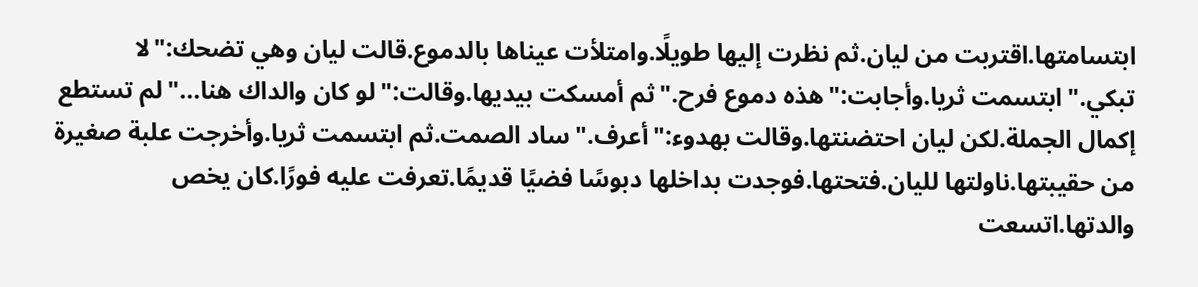ابتسامتها.اقتربت من ليان.ثم نظرت إليها طويلًا.وامتلأت عيناها بالدموع.قالت ليان وهي تضحك:"لا تبكي."ابتسمت ثريا.وأجابت:"هذه دموع فرح."ثم أمسكت بيديها.وقالت:"لو كان والداك هنا..."لم تستطع إكمال الجملة.لكن ليان احتضنتها.وقالت بهدوء:"أعرف."ساد الصمت.ثم ابتسمت ثريا.وأخرجت علبة صغيرة من حقيبتها.ناولتها لليان.فتحتها.فوجدت بداخلها دبوسًا فضيًا قديمًا.تعرفت عليه فورًا.كان يخص والدتها.اتسعت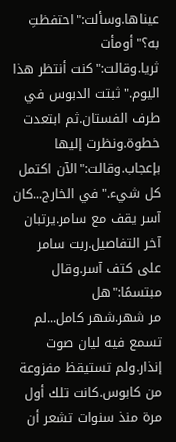عيناها.وسألت:"احتفظتِ به؟"أومأت ثريا.وقالت:"كنت أنتظر هذا اليوم."ثبتت الدبوس في طرف الفستان.ثم ابتعدت خطوة.ونظرت إليها بإعجاب.وقالت:"الآن اكتمل كل شيء."في الخارج...كان آسر يقف مع سامر.يرتبان آخر التفاصيل.ربت سامر على كتف آسر.وقال مبتسمًا:"هل
مر شهر.شهر كامل...لم تسمع فيه ليان صوت إنذار.ولم تستيقظ مفزوعة من كابوس.كانت تلك أول مرة منذ سنوات تشعر أن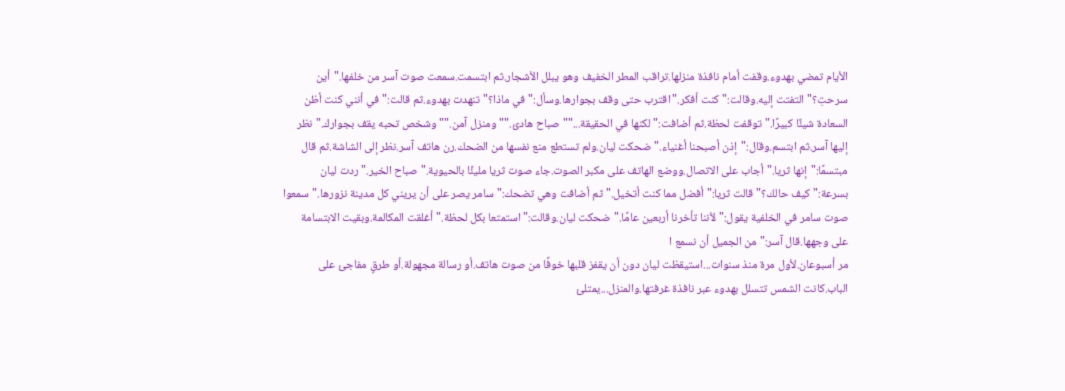الأيام تمضي بهدوء.وقفت أمام نافذة منزلها.تراقب المطر الخفيف وهو يبلل الأشجار.ثم ابتسمت.سمعت صوت آسر من خلفها."أين سرحتِ؟"التفتت إليه.وقالت:"كنت أفكر."اقترب حتى وقف بجوارها.وسأل:"في ماذا؟"تنهدت بهدوء.ثم قالت:"في أنني كنت أظن السعادة شيئًا كبيرًا."توقفت لحظة.ثم أضافت:"لكنها في الحقيقة...""صباح هادئ.""ومنزل آمن.""وشخص تحبه يقف بجوارك."نظر إليها آسر.ثم ابتسم.وقال:"إذن أصبحنا أغنياء."ضحكت ليان.ولم تستطع منع نفسها من الضحك.رن هاتف آسر.نظر إلى الشاشة.ثم قال مبتسمًا:"إنها ثريا."أجاب على الاتصال.ووضع الهاتف على مكبر الصوت.جاء صوت ثريا مليئًا بالحيوية."صباح الخير."ردت ليان بسرعة:"كيف حالك؟"قالت ثريا:"أفضل مما كنت أتخيل."ثم أضافت وهي تضحك:"سامر يصر على أن يريني كل مدينة نزورها."سمعوا صوت سامر في الخلفية يقول:"لأننا تأخرنا أربعين عامًا."ضحكت ليان.وقالت:"استمتعا بكل لحظة."أغلقت المكالمة.وبقيت الابتسامة على وجهها.قال آسر:"من الجميل أن نسمع ا
مر أسبوعان.لأول مرة منذ سنوات...استيقظت ليان دون أن يقفز قلبها خوفًا من صوت هاتف.أو رسالة مجهولة.أو طرقٍ مفاجئ على الباب.كانت الشمس تتسلل بهدوء عبر نافذة غرفتها.والمنزل...يمتلئ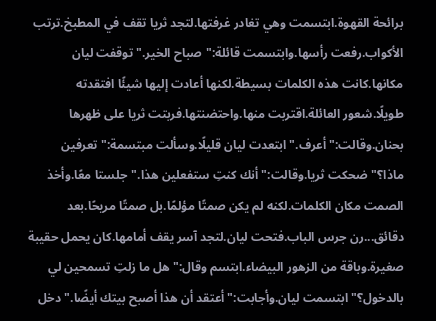برائحة القهوة.ابتسمت وهي تغادر غرفتها.لتجد ثريا تقف في المطبخ.ترتب الأكواب.رفعت رأسها.وابتسمت قائلة:"صباح الخير."توقفت ليان مكانها.كانت هذه الكلمات بسيطة.لكنها أعادت إليها شيئًا افتقدته طويلًا.شعور العائلة.اقتربت منها.واحتضنتها.فربتت ثريا على ظهرها بحنان.وقالت:"أعرف."ابتعدت ليان قليلًا.وسألت مبتسمة:"تعرفين ماذا؟"ضحكت ثريا.وقالت:"أنك كنتِ ستفعلين هذا."جلستا معًا.وأخذ الصمت مكان الكلمات.لكنه لم يكن صمتًا مؤلمًا.بل صمتًا مريحًا.بعد دقائق...رن جرس الباب.فتحت ليان.لتجد آسر يقف أمامها.كان يحمل حقيبة صغيرة.وباقة من الزهور البيضاء.ابتسم وقال:"هل ما زلتِ تسمحين لي بالدخول؟"ابتسمت ليان.وأجابت:"أعتقد أن هذا أصبح بيتك أيضًا."دخل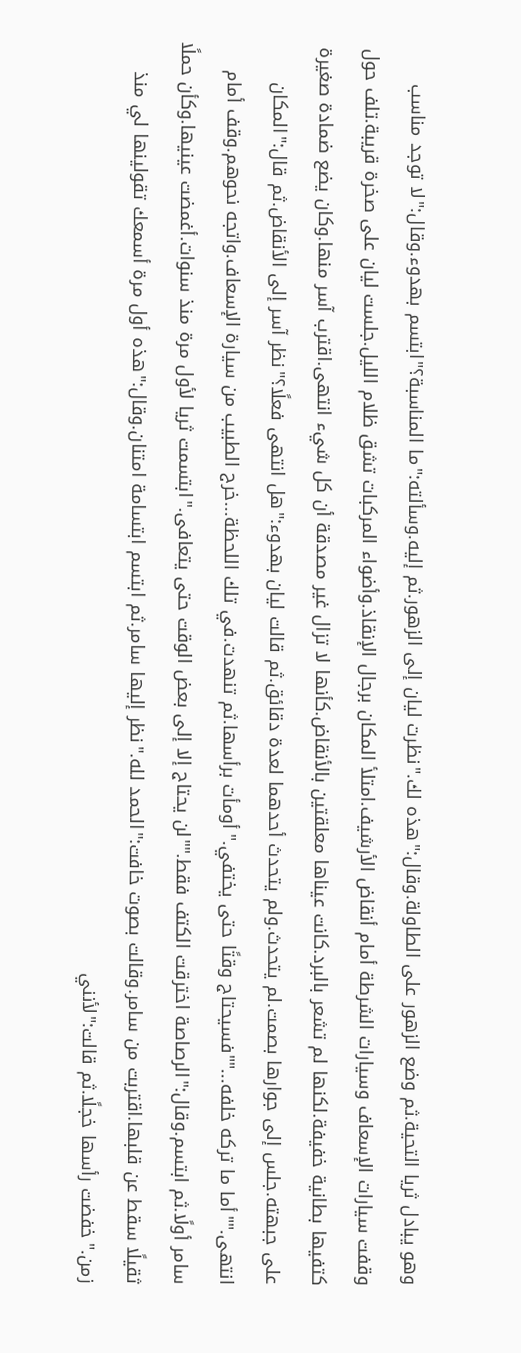وهو يبادل ثريا التحية.ثم وضع الزهور على الطاولة.وقال:"هذه لك."نظرت ليان إلى الزهور.ثم إليه.وسألته:"ما المناسبة؟"ابتسم بهدوء.وقال:"لا توجد مناسب
وقفت سيارات الإسعاف وسيارات الشرطة أمام أنقاض الأرشيف.امتلأ المكان برجال الإنقاذ.وأضواء المركبات تشق ظلام الليل.جلست ليان على صخرة قريبة.تلف حول كتفيها بطانية خفيفة.لكنها لم تشعر بالبرد.كانت عيناها معلقتين بالأنقاض.كأنها لا تزال غير مصدقة أن كل شيء انتهى.اقترب آسر منها.وكان يضع ضمادة صغيرة على جبهته.جلس إلى جوارها بصمت.لم يتحدث.ولم يتحدث أحدهما لعدة دقائق.ثم قالت ليان بهدوء:"هل انتهى فعلًا؟"نظر آسر إلى الأنقاض.ثم قال:"المكان انتهى.""أما ما تركه خلفه...""فسيحتاج وقتًا حتى يختفي."أومأت برأسها.ثم تنهدت.في تلك اللحظة...خرج الطبيب من سيارة الإسعاف.واتجه نحوهم.وقف أمام سامر أولًا.ثم ابتسم.وقال:"الرصاصة اخترقت الكتف فقط.""لن يحتاج إلا إلى بعض الوقت حتى يتعافى."ابتسمت ثريا لأول مرة منذ سنوات.أغمضت عينيها.وكأن حملًا ثقيلًا سقط عن قلبها.اقتربت من سامر.وقالت بصوت خافت:"الحمد لله."نظر إليها سامر.ثم ابتسم ابتسامة امتنان.وقال:"هذه أول مرة أسمعك تقولينها لي منذ زمن."خفضت رأسها خجلًا.ثم قالت:"لأنني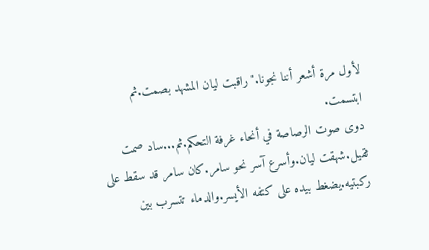لأول مرة أشعر أننا نجونا."راقبت ليان المشهد بصمت.ثم ابتسمت.
دوى صوت الرصاصة في أنحاء غرفة التحكم.ثم...ساد صمت ثقيل.شهقت ليان.وأسرع آسر نحو سامر.كان سامر قد سقط على ركبتيه.يضغط بيده على كتفه الأيسر.والدماء تتسرب بين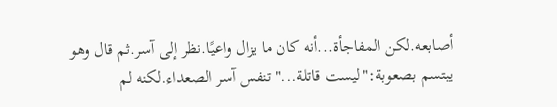أصابعه.لكن المفاجأة...أنه كان ما يزال واعيًا.نظر إلى آسر.ثم قال وهو يبتسم بصعوبة:"ليست قاتلة..."تنفس آسر الصعداء.لكنه لم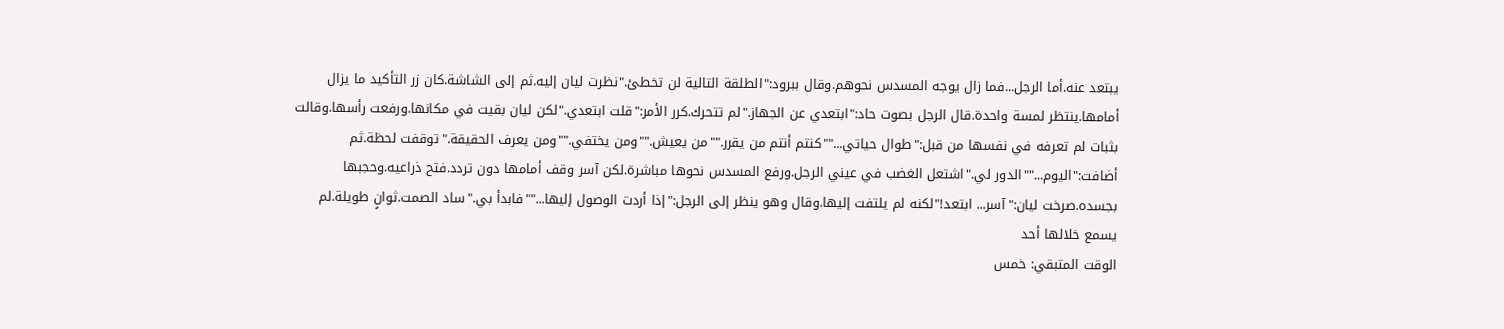يبتعد عنه.أما الرجل...فما زال يوجه المسدس نحوهم.وقال ببرود:"الطلقة التالية لن تخطئ."نظرت ليان إليه.ثم إلى الشاشة.كان زر التأكيد ما يزال أمامها.ينتظر لمسة واحدة.قال الرجل بصوت حاد:"ابتعدي عن الجهاز."لم تتحرك.كرر الأمر:"قلت ابتعدي."لكن ليان بقيت في مكانها.ورفعت رأسها.وقالت بثبات لم تعرفه في نفسها من قبل:"طوال حياتي...""كنتم أنتم من يقرر.""من يعيش.""ومن يختفي.""ومن يعرف الحقيقة."توقفت لحظة.ثم أضافت:"اليوم...""الدور لي."اشتعل الغضب في عيني الرجل.ورفع المسدس نحوها مباشرة.لكن آسر وقف أمامها دون تردد.فتح ذراعيه.وحجبها بجسده.صرخت ليان:"آسر... ابتعد!"لكنه لم يلتفت إليها.وقال وهو ينظر إلى الرجل:"إذا أردت الوصول إليها...""فابدأ بي."ساد الصمت.ثوانٍ طويلة.لم يسمع خلالها أحد
الوقت المتبقي: خمس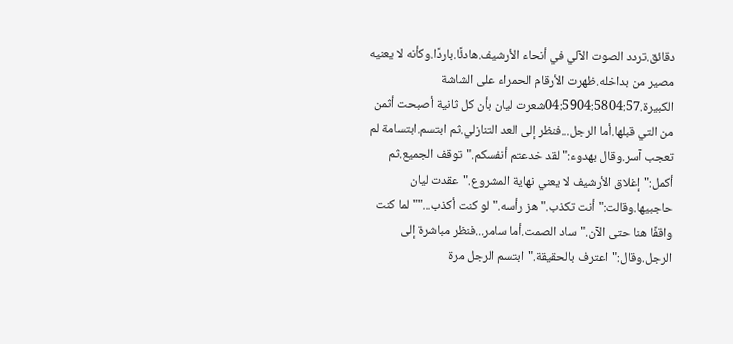دقائق.تردد الصوت الآلي في أنحاء الأرشيف.هادئًا.باردًا.وكأنه لا يعنيه مصير من بداخله.ظهرت الأرقام الحمراء على الشاشة الكبيرة.04:5904:5804:57شعرت ليان بأن كل ثانية أصبحت أثمن من التي قبلها.أما الرجل...فنظر إلى العد التنازلي.ثم ابتسم.ابتسامة لم تعجب آسر.وقال بهدوء:"لقد خدعتم أنفسكم."توقف الجميع.ثم أكمل:"إغلاق الأرشيف لا يعني نهاية المشروع."عقدت ليان حاجبيها.وقالت:"أنت تكذب."هز رأسه."لو كنت أكذب...""لما كنت واقفًا هنا حتى الآن."ساد الصمت.أما سامر...فنظر مباشرة إلى الرجل.وقال:"اعترف بالحقيقة."ابتسم الرجل مرة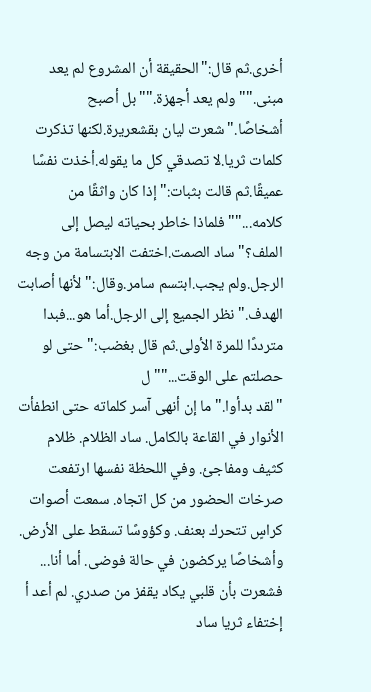أخرى.ثم قال:"الحقيقة أن المشروع لم يعد مبنى.""ولم يعد أجهزة.""بل أصبح أشخاصًا."شعرت ليان بقشعريرة.لكنها تذكرت كلمات ثريا.لا تصدقي كل ما يقوله.أخذت نفسًا عميقًا.ثم قالت بثبات:"إذا كان واثقًا من كلامه...""فلماذا خاطر بحياته ليصل إلى الملف؟"ساد الصمت.اختفت الابتسامة من وجه الرجل.ولم يجب.ابتسم سامر.وقال:"لأنها أصابت الهدف."نظر الجميع إلى الرجل.أما هو...فبدا مترددًا للمرة الأولى.ثم قال بغضب:"حتى لو حصلتم على الوقت...""ل
"لقد بدأوا." ما إن أنهى آسر كلماته حتى انطفأت الأنوار في القاعة بالكامل. ساد الظلام. ظلام كثيف ومفاجئ. وفي اللحظة نفسها ارتفعت صرخات الحضور من كل اتجاه. سمعت أصوات كراسٍ تتحرك بعنف. وكؤوسًا تسقط على الأرض. وأشخاصًا يركضون في حالة فوضى. أما أنا... فشعرت بأن قلبي يكاد يقفز من صدري. لم أعد أ
إختفاء ثريا ساد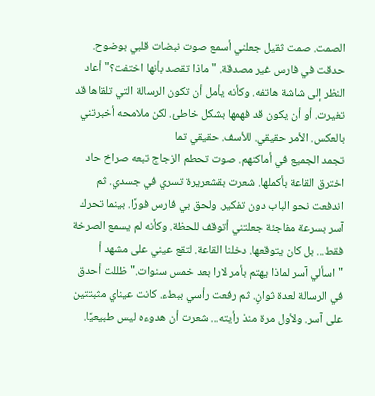الصمت. صمت ثقيل جعلني أسمع صوت نبضات قلبي بوضوح. حدقت في فارس غير مصدقة. "ماذا تقصد بأنها اختفت؟" أعاد النظر إلى شاشة هاتفه. وكأنه يأمل أن تكون الرسالة التي تلقاها قد تغيرت. أو أن يكون قد فهمها بشكل خاطئ. لكن ملامحه أخبرتني بالعكس. الأمر حقيقي. للأسف. حقيقي تما
تجمد الجميع في أماكنهم. صوت تحطم الزجاج تبعه صراخ حاد اخترق القاعة بأكملها. شعرت بقشعريرة تسري في جسدي. ثم اندفعت نحو الباب دون تفكير. ولحق بي فارس فورًا. بينما تحرك آسر بسرعة مفاجئة جعلتني أتوقف للحظة. وكأنه لم يسمع الصرخة فقط... بل كان يتوقعها. دخلنا القاعة. لتقع عيني على مشهد أ
"اسألي آسر لماذا يهتم بأمر لارا بعد خمس سنوات." ظللت أحدق في الرسالة لعدة ثوانٍ. ثم رفعت رأسي ببطء. كانت عيناي مثبتتين على آسر. ولأول مرة منذ رأيته... شعرت أن هدوءه ليس طبيعيًا.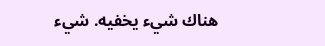هناك شيء يخفيه. شيء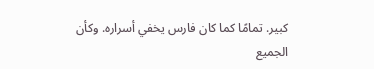كبير. تمامًا كما كان فارس يخفي أسراره. وكأن الجميع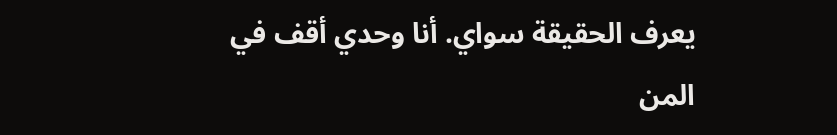يعرف الحقيقة سواي. أنا وحدي أقف في المن